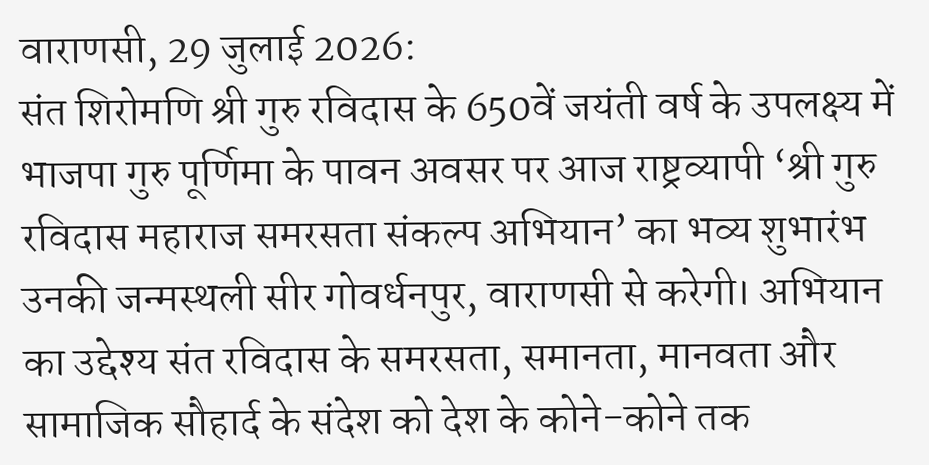वाराणसी, 29 जुलाई 2026:
संत शिरोमणि श्री गुरु रविदास के 650वें जयंती वर्ष के उपलक्ष्य में भाजपा गुरु पूर्णिमा के पावन अवसर पर आज राष्ट्रव्यापी ‘श्री गुरु रविदास महाराज समरसता संकल्प अभियान’ का भव्य शुभारंभ उनकी जन्मस्थली सीर गोवर्धनपुर, वाराणसी से करेगी। अभियान का उद्देश्य संत रविदास के समरसता, समानता, मानवता और सामाजिक सौहार्द के संदेश को देश के कोने-कोने तक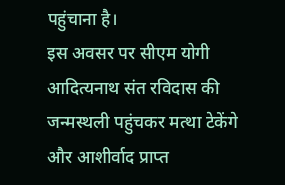पहुंचाना है।
इस अवसर पर सीएम योगी आदित्यनाथ संत रविदास की जन्मस्थली पहुंचकर मत्था टेकेंगे और आशीर्वाद प्राप्त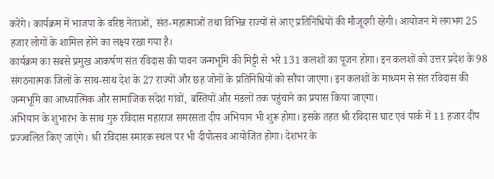करेंगे। कार्यक्रम में भाजपा के वरिष्ठ नेताओं, संत-महात्माओं तथा विभिन्न राज्यों से आए प्रतिनिधियों की मौजूदगी रहेगी। आयोजन में लगभग 25 हजार लोगों के शामिल होने का लक्ष्य रखा गया है।
कार्यक्रम का सबसे प्रमुख आकर्षण संत रविदास की पावन जन्मभूमि की मिट्टी से भरे 131 कलशों का पूजन होगा। इन कलशों को उत्तर प्रदेश के 98 संगठनात्मक जिलों के साथ-साथ देश के 27 राज्यों और छह जोनों के प्रतिनिधियों को सौंपा जाएगा। इन कलशों के माध्यम से संत रविदास की जन्मभूमि का आध्यात्मिक और सामाजिक संदेश गांवों, बस्तियों और मंडलों तक पहुंचाने का प्रयास किया जाएगा।
अभियान के शुभारंभ के साथ गुरु रविदास महाराज समरसता दीप अभियान भी शुरू होगा। इसके तहत श्री रविदास घाट एवं पार्क में 11 हजार दीप प्रज्ज्वलित किए जाएंगे। श्री रविदास स्मारक स्थल पर भी दीपोत्सव आयोजित होगा। देशभर के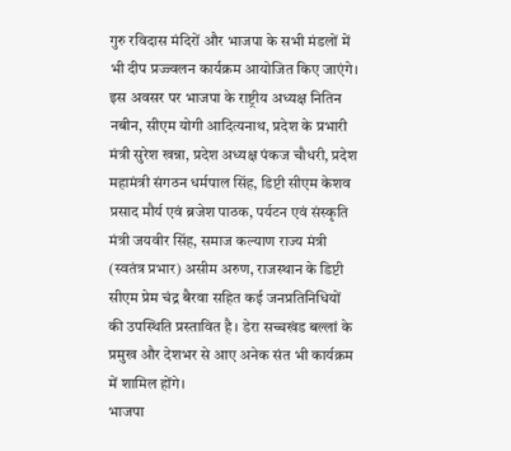गुरु रविदास मंदिरों और भाजपा के सभी मंडलों में भी दीप प्रज्ज्वलन कार्यक्रम आयोजित किए जाएंगे।
इस अवसर पर भाजपा के राष्ट्रीय अध्यक्ष नितिन नबीन, सीएम योगी आदित्यनाथ, प्रदेश के प्रभारी मंत्री सुरेश खन्ना, प्रदेश अध्यक्ष पंकज चौधरी, प्रदेश महामंत्री संगठन धर्मपाल सिंह, डिप्टी सीएम केशव प्रसाद मौर्य एवं ब्रजेश पाठक, पर्यटन एवं संस्कृति मंत्री जयवीर सिंह, समाज कल्याण राज्य मंत्री (स्वतंत्र प्रभार) असीम अरुण, राजस्थान के डिप्टी सीएम प्रेम चंद्र बैरवा सहित कई जनप्रतिनिधियों की उपस्थिति प्रस्तावित है। डेरा सच्चखंड बल्लां के प्रमुख और देशभर से आए अनेक संत भी कार्यक्रम में शामिल होंगे।
भाजपा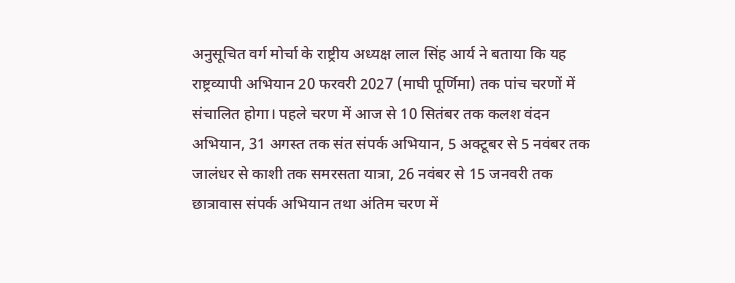अनुसूचित वर्ग मोर्चा के राष्ट्रीय अध्यक्ष लाल सिंह आर्य ने बताया कि यह राष्ट्रव्यापी अभियान 20 फरवरी 2027 (माघी पूर्णिमा) तक पांच चरणों में संचालित होगा। पहले चरण में आज से 10 सितंबर तक कलश वंदन अभियान, 31 अगस्त तक संत संपर्क अभियान, 5 अक्टूबर से 5 नवंबर तक जालंधर से काशी तक समरसता यात्रा, 26 नवंबर से 15 जनवरी तक छात्रावास संपर्क अभियान तथा अंतिम चरण में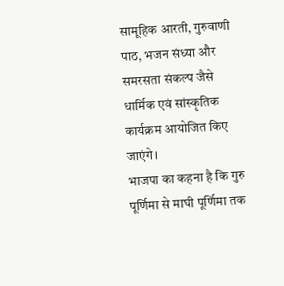सामूहिक आरती, गुरुवाणी पाठ, भजन संध्या और समरसता संकल्प जैसे धार्मिक एवं सांस्कृतिक कार्यक्रम आयोजित किए जाएंगे।
भाजपा का कहना है कि गुरु पूर्णिमा से माघी पूर्णिमा तक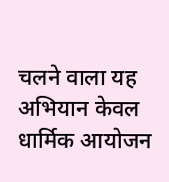चलने वाला यह अभियान केवल धार्मिक आयोजन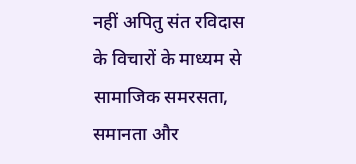नहीं अपितु संत रविदास के विचारों के माध्यम से सामाजिक समरसता, समानता और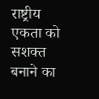राष्ट्रीय एकता को सशक्त बनाने का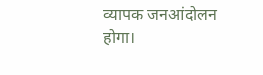व्यापक जनआंदोलन होगा।